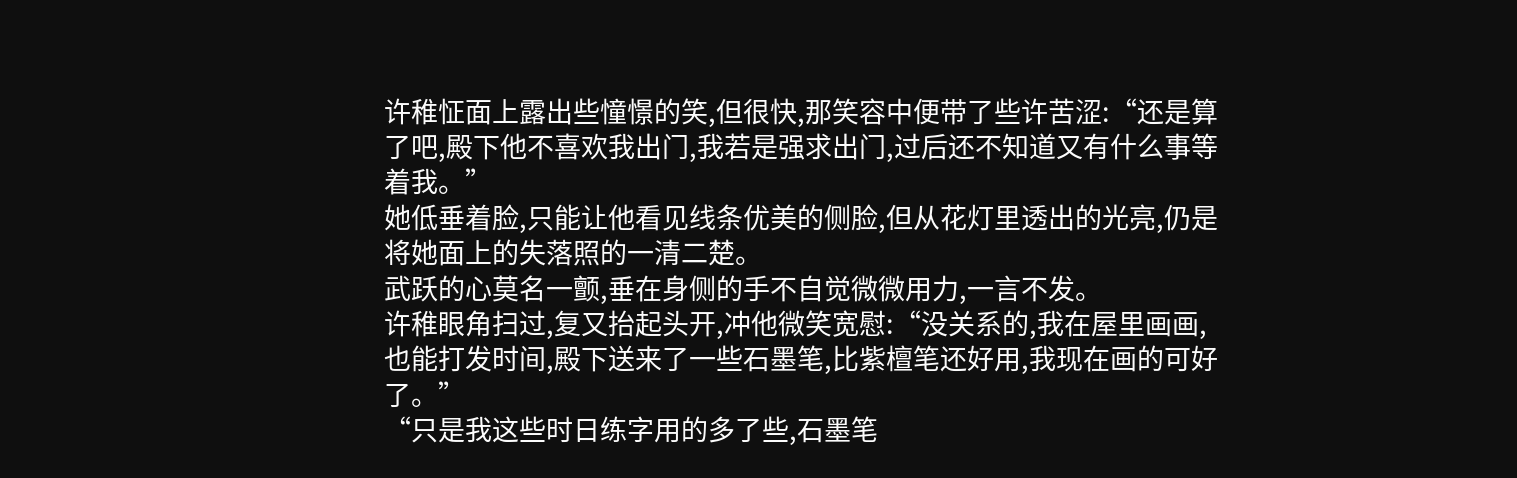许稚怔面上露出些憧憬的笑,但很快,那笑容中便带了些许苦涩:“还是算了吧,殿下他不喜欢我出门,我若是强求出门,过后还不知道又有什么事等着我。”
她低垂着脸,只能让他看见线条优美的侧脸,但从花灯里透出的光亮,仍是将她面上的失落照的一清二楚。
武跃的心莫名一颤,垂在身侧的手不自觉微微用力,一言不发。
许稚眼角扫过,复又抬起头开,冲他微笑宽慰:“没关系的,我在屋里画画,也能打发时间,殿下送来了一些石墨笔,比紫檀笔还好用,我现在画的可好了。”
“只是我这些时日练字用的多了些,石墨笔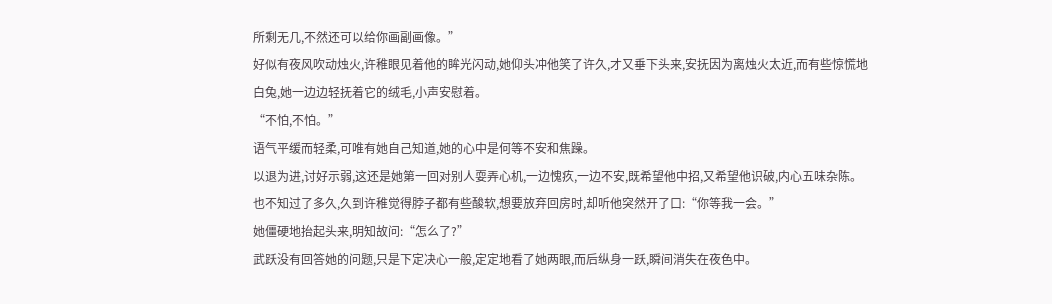所剩无几,不然还可以给你画副画像。”
好似有夜风吹动烛火,许稚眼见着他的眸光闪动,她仰头冲他笑了许久,才又垂下头来,安抚因为离烛火太近,而有些惊慌地白兔,她一边边轻抚着它的绒毛,小声安慰着。
“不怕,不怕。”
语气平缓而轻柔,可唯有她自己知道,她的心中是何等不安和焦躁。
以退为进,讨好示弱,这还是她第一回对别人耍弄心机,一边愧疚,一边不安,既希望他中招,又希望他识破,内心五味杂陈。
也不知过了多久,久到许稚觉得脖子都有些酸软,想要放弃回房时,却听他突然开了口:“你等我一会。”
她僵硬地抬起头来,明知故问:“怎么了?”
武跃没有回答她的问题,只是下定决心一般,定定地看了她两眼,而后纵身一跃,瞬间消失在夜色中。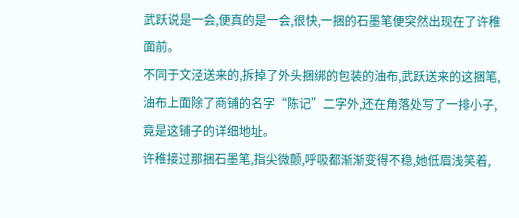武跃说是一会,便真的是一会,很快,一捆的石墨笔便突然出现在了许稚面前。
不同于文泾送来的,拆掉了外头捆绑的包装的油布,武跃送来的这捆笔,油布上面除了商铺的名字“陈记”二字外,还在角落处写了一排小子,竟是这铺子的详细地址。
许稚接过那捆石墨笔,指尖微颤,呼吸都渐渐变得不稳,她低眉浅笑着,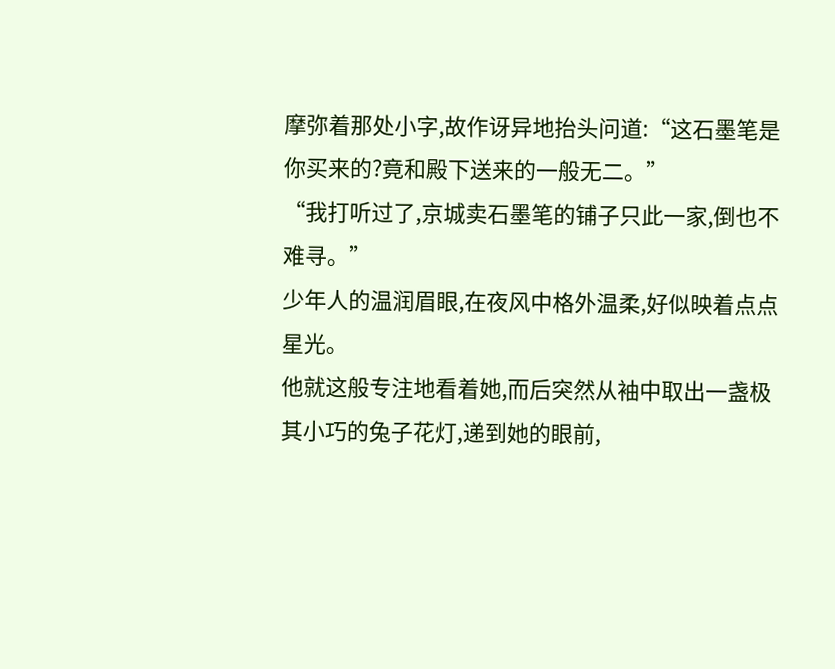摩弥着那处小字,故作讶异地抬头问道:“这石墨笔是你买来的?竟和殿下送来的一般无二。”
“我打听过了,京城卖石墨笔的铺子只此一家,倒也不难寻。”
少年人的温润眉眼,在夜风中格外温柔,好似映着点点星光。
他就这般专注地看着她,而后突然从袖中取出一盏极其小巧的兔子花灯,递到她的眼前,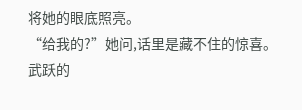将她的眼底照亮。
“给我的?”她问,话里是藏不住的惊喜。
武跃的